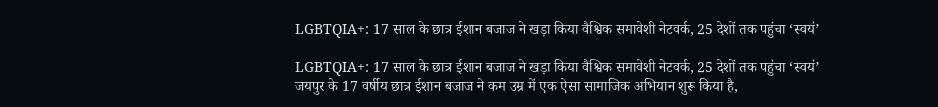LGBTQIA+: 17 साल के छात्र ईशान बजाज ने खड़ा किया वैश्विक समावेशी नेटवर्क, 25 देशों तक पहुंचा ‘स्वयं’

LGBTQIA+: 17 साल के छात्र ईशान बजाज ने खड़ा किया वैश्विक समावेशी नेटवर्क, 25 देशों तक पहुंचा ‘स्वयं’
जयपुर के 17 वर्षीय छात्र ईशान बजाज ने कम उम्र में एक ऐसा सामाजिक अभियान शुरू किया है,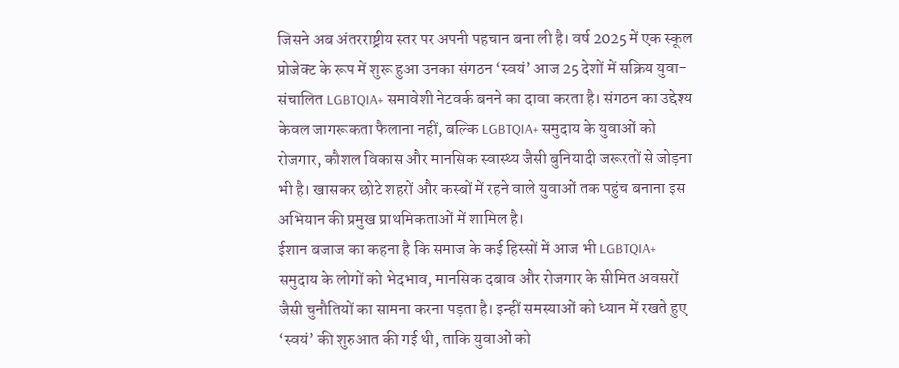जिसने अब अंतरराष्ट्रीय स्तर पर अपनी पहचान बना ली है। वर्ष 2025 में एक स्कूल प्रोजेक्ट के रूप में शुरू हुआ उनका संगठन ‘स्वयं’ आज 25 देशों में सक्रिय युवा-संचालित LGBTQIA+ समावेशी नेटवर्क बनने का दावा करता है। संगठन का उद्देश्य केवल जागरूकता फैलाना नहीं, बल्कि LGBTQIA+ समुदाय के युवाओं को रोजगार, कौशल विकास और मानसिक स्वास्थ्य जैसी बुनियादी जरूरतों से जोड़ना भी है। खासकर छोटे शहरों और कस्बों में रहने वाले युवाओं तक पहुंच बनाना इस अभियान की प्रमुख प्राथमिकताओं में शामिल है।
ईशान बजाज का कहना है कि समाज के कई हिस्सों में आज भी LGBTQIA+ समुदाय के लोगों को भेदभाव, मानसिक दबाव और रोजगार के सीमित अवसरों जैसी चुनौतियों का सामना करना पड़ता है। इन्हीं समस्याओं को ध्यान में रखते हुए ‘स्वयं’ की शुरुआत की गई थी, ताकि युवाओं को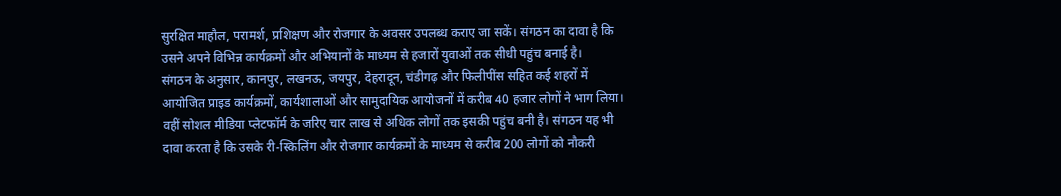सुरक्षित माहौल, परामर्श, प्रशिक्षण और रोजगार के अवसर उपलब्ध कराए जा सकें। संगठन का दावा है कि उसने अपने विभिन्न कार्यक्रमों और अभियानों के माध्यम से हजारों युवाओं तक सीधी पहुंच बनाई है।
संगठन के अनुसार, कानपुर, लखनऊ, जयपुर, देहरादून, चंडीगढ़ और फिलीपींस सहित कई शहरों में आयोजित प्राइड कार्यक्रमों, कार्यशालाओं और सामुदायिक आयोजनों में करीब 40 हजार लोगों ने भाग लिया। वहीं सोशल मीडिया प्लेटफॉर्म के जरिए चार लाख से अधिक लोगों तक इसकी पहुंच बनी है। संगठन यह भी दावा करता है कि उसके री-स्किलिंग और रोजगार कार्यक्रमों के माध्यम से करीब 200 लोगों को नौकरी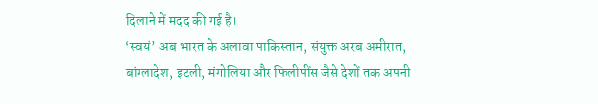दिलाने में मदद की गई है।
‘स्वयं’ अब भारत के अलावा पाकिस्तान, संयुक्त अरब अमीरात, बांग्लादेश, इटली, मंगोलिया और फिलीपींस जैसे देशों तक अपनी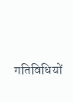गतिविधियों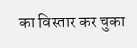का विस्तार कर चुका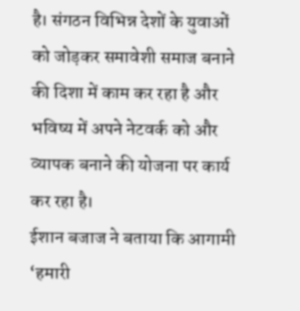है। संगठन विभिन्न देशों के युवाओं को जोड़कर समावेशी समाज बनाने की दिशा में काम कर रहा है और भविष्य में अपने नेटवर्क को और व्यापक बनाने की योजना पर कार्य कर रहा है।
ईशान बजाज ने बताया कि आगामी ‘हमारी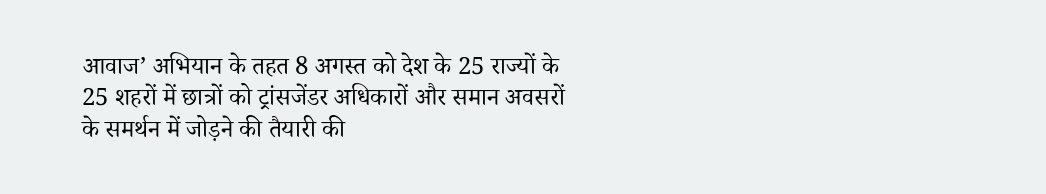आवाज’ अभियान के तहत 8 अगस्त को देश के 25 राज्यों के 25 शहरों में छात्रों को ट्रांसजेंडर अधिकारों और समान अवसरों के समर्थन में जोड़ने की तैयारी की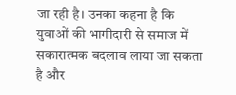जा रही है। उनका कहना है कि युवाओं की भागीदारी से समाज में सकारात्मक बदलाव लाया जा सकता है और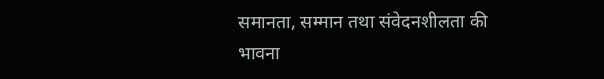समानता, सम्मान तथा संवेदनशीलता की भावना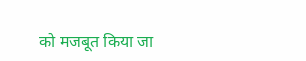को मजबूत किया जा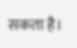सकता है।